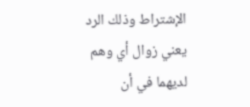الإشتراط وذلك الرد يعني زوال أي وهم لديهما في أن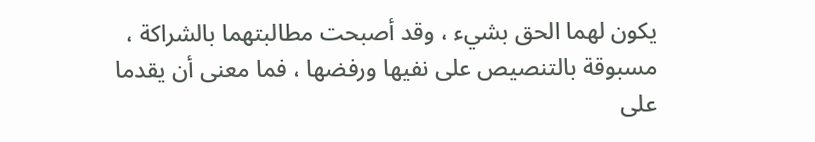يكون لهما الحق بشيء ، وقد أصبحت مطالبتهما بالشراكة ، مسبوقة بالتنصيص على نفيها ورفضها ، فما معنى أن يقدما على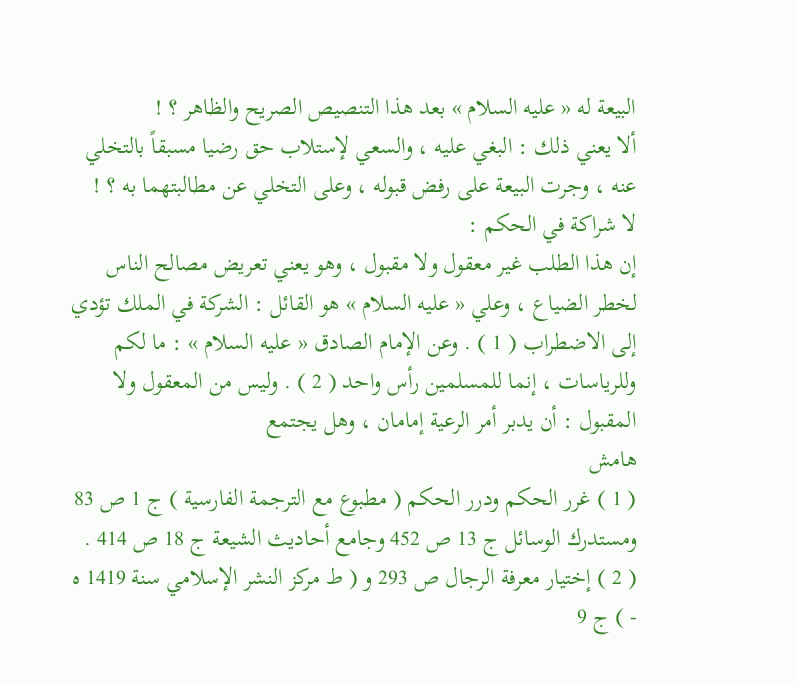البيعة له « عليه السلام » بعد هذا التنصيص الصريح والظاهر ؟ !
ألا يعني ذلك : البغي عليه ، والسعي لإستلاب حق رضيا مسبقاً بالتخلي عنه ، وجرت البيعة على رفض قبوله ، وعلى التخلي عن مطالبتهما به ؟ !
لا شراكة في الحكم :
إن هذا الطلب غير معقول ولا مقبول ، وهو يعني تعريض مصالح الناس لخطر الضياع ، وعلي « عليه السلام » هو القائل : الشركة في الملك تؤدي إلى الاضطراب ( 1 ) . وعن الإمام الصادق « عليه السلام » : ما لكم وللرياسات ، إنما للمسلمين رأس واحد ( 2 ) . وليس من المعقول ولا المقبول : أن يدبر أمر الرعية إمامان ، وهل يجتمع
هامش
( 1 ) غرر الحكم ودرر الحكم ( مطبوع مع الترجمة الفارسية ) ج 1 ص 83 ومستدرك الوسائل ج 13 ص 452 وجامع أحاديث الشيعة ج 18 ص 414 .
( 2 ) إختيار معرفة الرجال ص 293 و ( ط مركز النشر الإسلامي سنة 1419 ه - ) ج 9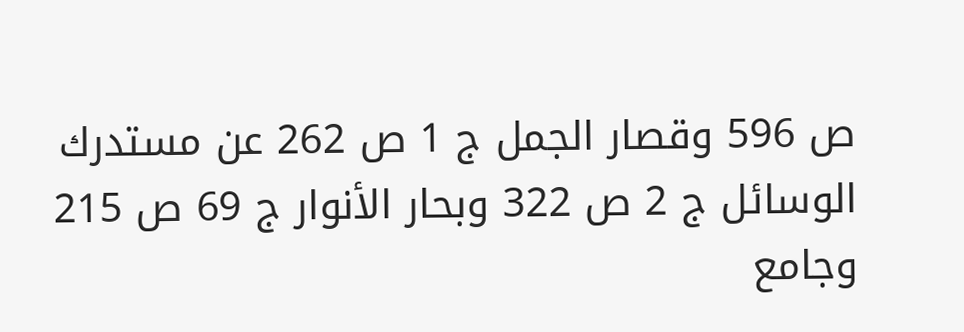ص 596 وقصار الجمل ج 1 ص 262 عن مستدرك الوسائل ج 2 ص 322 وبحار الأنوار ج 69 ص 215 وجامع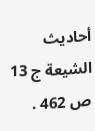أحاديث الشيعة ج 13 ص 462 .